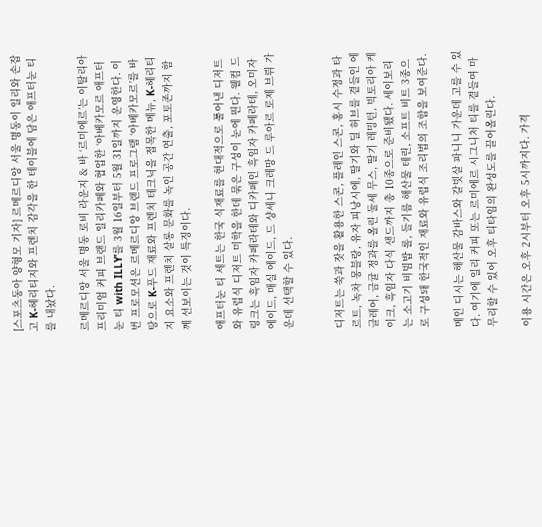[스포츠동아 양형모 기자] 르메르디앙 서울 명동이 일리와 손잡고 K-헤리티지와 프렌치 감각을 한 테이블에 담은 애프터눈 티를 내놨다.

르메르디앙 서울 명동 로비 라운지 & 바 ‘르미에르’는 이탈리아 프리미엄 커피 브랜드 일리카페와 협업한 ‘아베카모르 애프터눈 티 with ILLY’를 3월 16일부터 5월 31일까지 운영한다. 이번 프로모션은 르메르디앙 브랜드 프로그램 ‘아베카모르’를 바탕으로 K-푸드 재료와 프렌치 테크닉을 접목한 메뉴, K-헤리티지 요소와 프렌치 살롱 문화를 녹인 공간 연출, 포토존까지 함께 선보이는 것이 특징이다.

애프터눈 티 세트는 한국 식재료를 현대적으로 풀어낸 디저트와 유럽식 디저트 미학을 한데 묶은 구성이 눈에 띈다. 웰컴 드링크는 흑임자 카페라테와 디카페인 흑임자 카페라테, 오미자 에이드, 매실 에이드, 드 샹세니 크레망 드 루아르 로제 브뤼 가운데 선택할 수 있다.


디저트는 쑥과 잣을 활용한 스콘, 플레인 스콘, 홍시 수정과 타르트, 녹차 몽블랑, 유자 피낭시에, 딸기와 딜 허브를 곁들인 에클레어, 금귤 정과를 올린 둘세 무스, 딸기 레밍턴, 빅토리아 케이크, 흑임자 다식 샌드까지 총 10종으로 준비됐다. 세이보리는 소고기 비빔밥 롤, 들기름 해산물 테린, 소프트 비트 3종으로 구성돼 한국적인 재료와 유럽식 조리법의 조합을 보여준다.

메인 디시는 해산물 감바스와 갈빗살 파니니 가운데 고를 수 있다. 여기에 일리 커피 또는 르미에르 시그니처 티를 곁들여 마무리할 수 있어 오후 티타임의 완성도를 끌어올린다.

이용 시간은 오후 2시부터 오후 5시까지다. 가격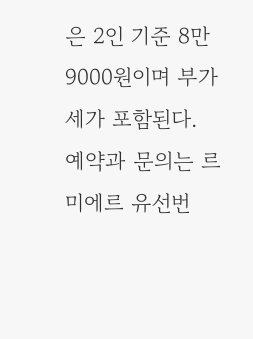은 2인 기준 8만9000원이며 부가세가 포함된다. 예약과 문의는 르미에르 유선번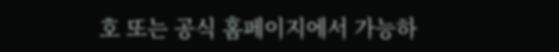호 또는 공식 홈페이지에서 가능하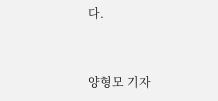다.


양형모 기자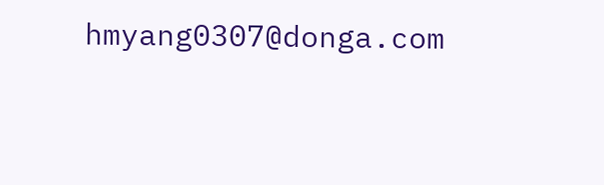hmyang0307@donga.com